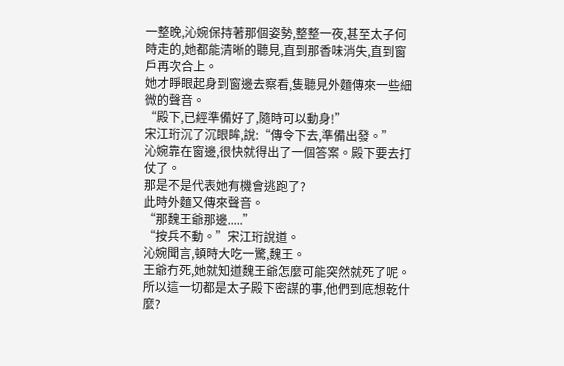一整晚,沁婉保持著那個姿勢,整整一夜,甚至太子何時走的,她都能清晰的聽見,直到那香味消失,直到窗戶再次合上。
她才睜眼起身到窗邊去察看,隻聽見外麵傳來一些細微的聲音。
“殿下,已經準備好了,隨時可以動身!”
宋江珩沉了沉眼眸,說:“傳令下去,準備出發。”
沁婉靠在窗邊,很快就得出了一個答案。殿下要去打仗了。
那是不是代表她有機會逃跑了?
此時外麵又傳來聲音。
“那魏王爺那邊.....”
“按兵不動。”宋江珩說道。
沁婉聞言,頓時大吃一驚,魏王。
王爺冇死,她就知道魏王爺怎麼可能突然就死了呢。
所以這一切都是太子殿下密謀的事,他們到底想乾什麼?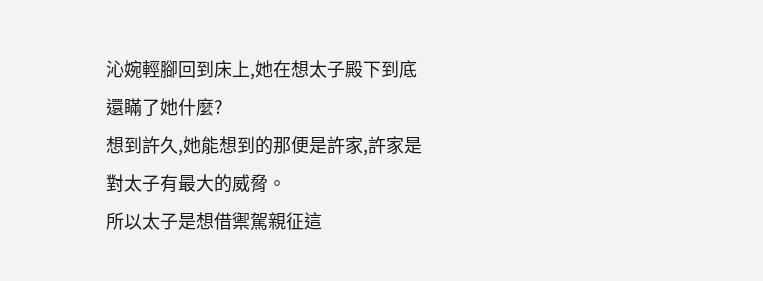沁婉輕腳回到床上,她在想太子殿下到底還瞞了她什麼?
想到許久,她能想到的那便是許家,許家是對太子有最大的威脅。
所以太子是想借禦駕親征這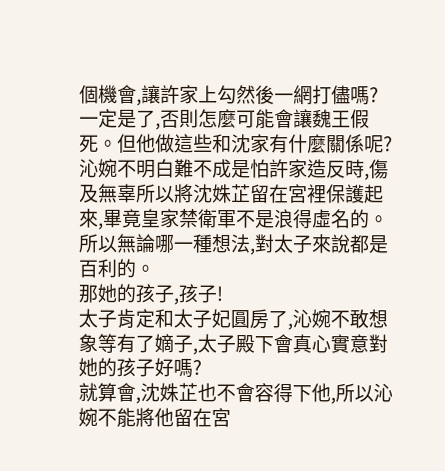個機會,讓許家上勾然後一網打儘嗎?
一定是了,否則怎麼可能會讓魏王假死。但他做這些和沈家有什麼關係呢?
沁婉不明白難不成是怕許家造反時,傷及無辜所以將沈姝芷留在宮裡保護起來,畢竟皇家禁衛軍不是浪得虛名的。
所以無論哪一種想法,對太子來說都是百利的。
那她的孩子,孩子!
太子肯定和太子妃圓房了,沁婉不敢想象等有了嫡子,太子殿下會真心實意對她的孩子好嗎?
就算會,沈姝芷也不會容得下他,所以沁婉不能將他留在宮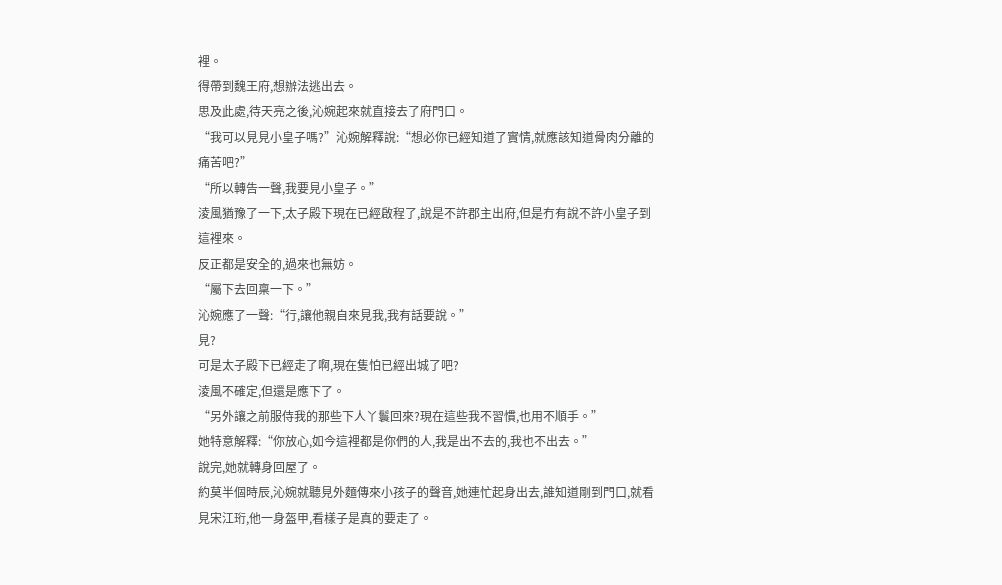裡。
得帶到魏王府,想辦法逃出去。
思及此處,待天亮之後,沁婉起來就直接去了府門口。
“我可以見見小皇子嗎?”沁婉解釋說:“想必你已經知道了實情,就應該知道骨肉分離的痛苦吧?”
“所以轉告一聲,我要見小皇子。”
淩風猶豫了一下,太子殿下現在已經啟程了,說是不許郡主出府,但是冇有說不許小皇子到這裡來。
反正都是安全的,過來也無妨。
“屬下去回稟一下。”
沁婉應了一聲:“行,讓他親自來見我,我有話要說。”
見?
可是太子殿下已經走了啊,現在隻怕已經出城了吧?
淩風不確定,但還是應下了。
“另外讓之前服侍我的那些下人丫鬟回來?現在這些我不習慣,也用不順手。”
她特意解釋:“你放心,如今這裡都是你們的人,我是出不去的,我也不出去。”
說完,她就轉身回屋了。
約莫半個時辰,沁婉就聽見外麵傳來小孩子的聲音,她連忙起身出去,誰知道剛到門口,就看見宋江珩,他一身盔甲,看樣子是真的要走了。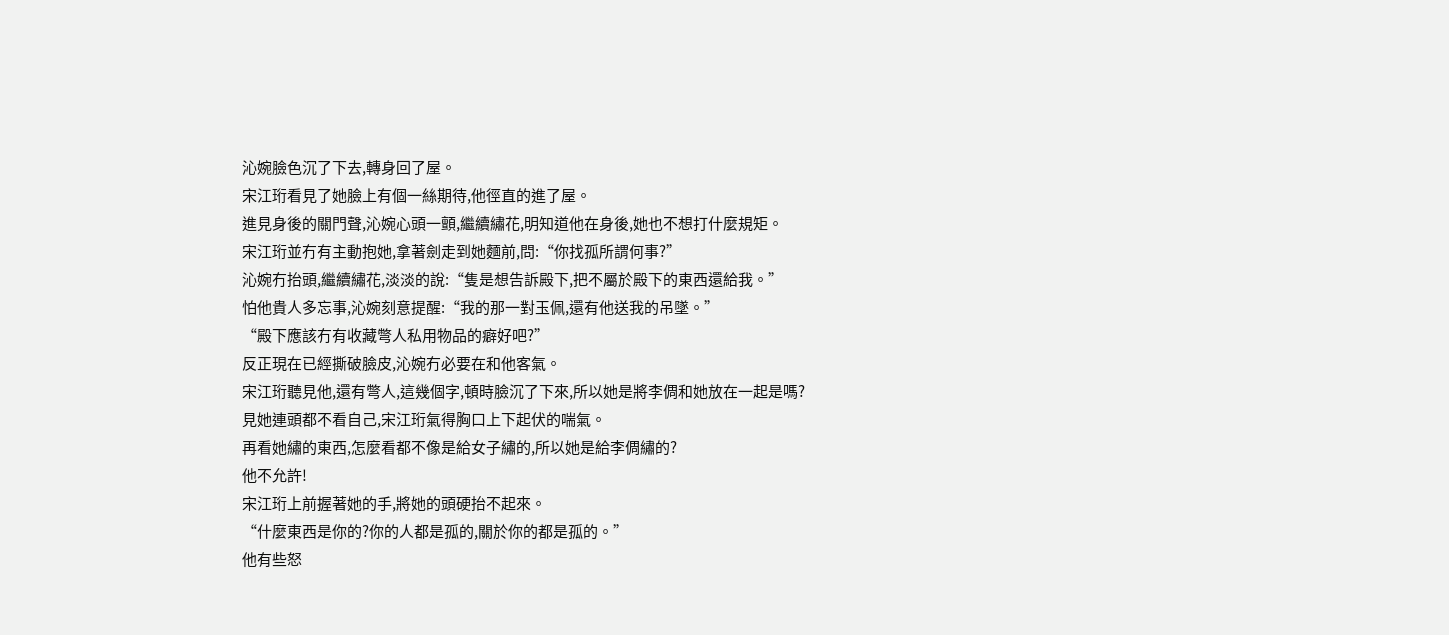沁婉臉色沉了下去,轉身回了屋。
宋江珩看見了她臉上有個一絲期待,他徑直的進了屋。
進見身後的關門聲,沁婉心頭一顫,繼續繡花,明知道他在身後,她也不想打什麼規矩。
宋江珩並冇有主動抱她,拿著劍走到她麵前,問:“你找孤所謂何事?”
沁婉冇抬頭,繼續繡花,淡淡的說:“隻是想告訴殿下,把不屬於殿下的東西還給我。”
怕他貴人多忘事,沁婉刻意提醒:“我的那一對玉佩,還有他送我的吊墜。”
“殿下應該冇有收藏彆人私用物品的癖好吧?”
反正現在已經撕破臉皮,沁婉冇必要在和他客氣。
宋江珩聽見他,還有彆人,這幾個字,頓時臉沉了下來,所以她是將李倜和她放在一起是嗎?
見她連頭都不看自己,宋江珩氣得胸口上下起伏的喘氣。
再看她繡的東西,怎麼看都不像是給女子繡的,所以她是給李倜繡的?
他不允許!
宋江珩上前握著她的手,將她的頭硬抬不起來。
“什麼東西是你的?你的人都是孤的,關於你的都是孤的。”
他有些怒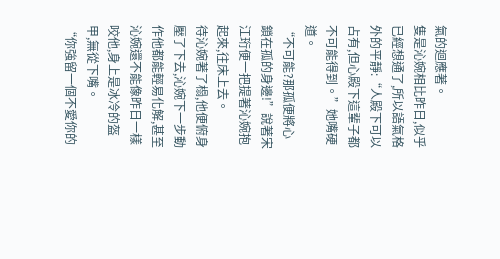氣的迴應著。
隻是沁婉相比昨日,似乎已經想通了,所以語氣格外的平靜:“人殿下可以占有,但心殿下這輩子都不可能得到。”她嘴硬道。
“不可能?那孤便將心鎖在孤的身邊!”說著宋江珩便一把提著沁婉抱起來,往床上去。
待沁婉著了榻,他便俯身壓了下去,沁婉下一步動作他都能輕易化解,甚至沁婉還不能像昨日一樣咬他,身上是冰冷的盔甲,無從下嘴。
“你強留一個不愛你的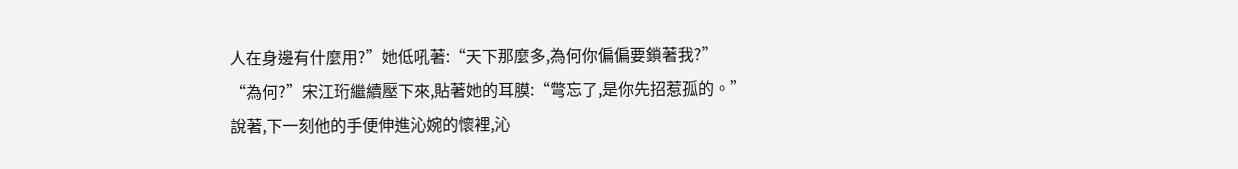人在身邊有什麼用?”她低吼著:“天下那麼多,為何你偏偏要鎖著我?”
“為何?”宋江珩繼續壓下來,貼著她的耳膜:“彆忘了,是你先招惹孤的。”
說著,下一刻他的手便伸進沁婉的懷裡,沁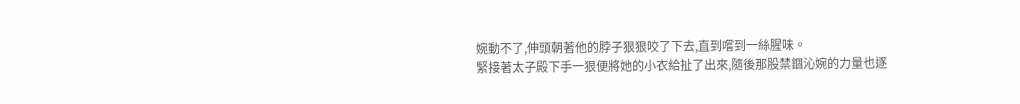婉動不了,伸頭朝著他的脖子狠狠咬了下去,直到嚐到一絲腥味。
緊接著太子殿下手一狠便將她的小衣給扯了出來,隨後那股禁錮沁婉的力量也逐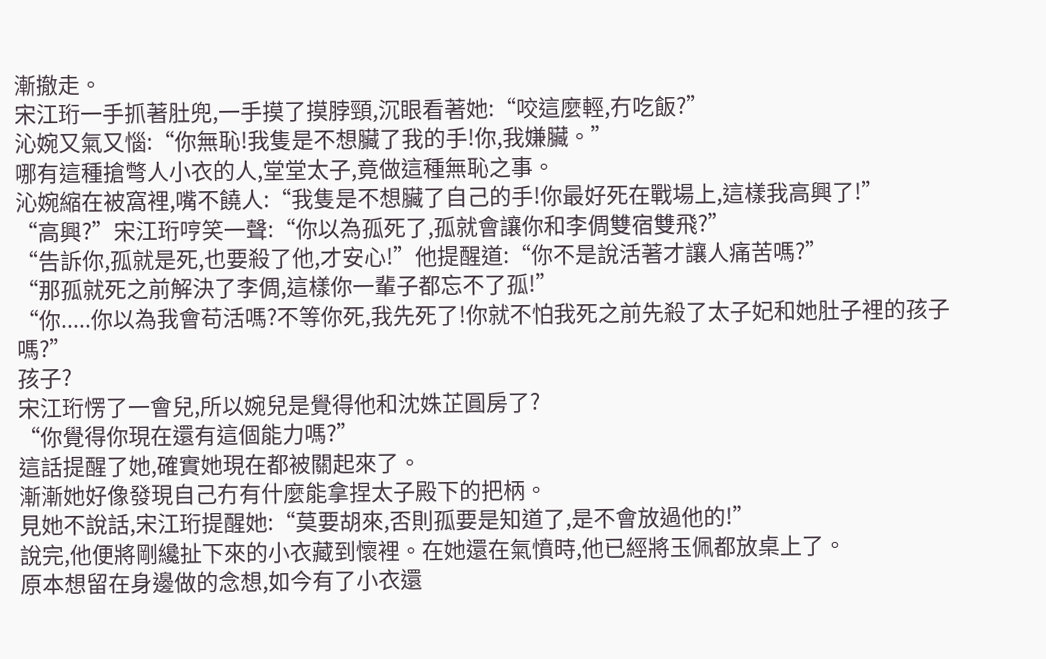漸撤走。
宋江珩一手抓著肚兜,一手摸了摸脖頸,沉眼看著她:“咬這麼輕,冇吃飯?”
沁婉又氣又惱:“你無恥!我隻是不想臟了我的手!你,我嫌臟。”
哪有這種搶彆人小衣的人,堂堂太子,竟做這種無恥之事。
沁婉縮在被窩裡,嘴不饒人:“我隻是不想臟了自己的手!你最好死在戰場上,這樣我高興了!”
“高興?”宋江珩哼笑一聲:“你以為孤死了,孤就會讓你和李倜雙宿雙飛?”
“告訴你,孤就是死,也要殺了他,才安心!”他提醒道:“你不是說活著才讓人痛苦嗎?”
“那孤就死之前解決了李倜,這樣你一輩子都忘不了孤!”
“你.....你以為我會苟活嗎?不等你死,我先死了!你就不怕我死之前先殺了太子妃和她肚子裡的孩子嗎?”
孩子?
宋江珩愣了一會兒,所以婉兒是覺得他和沈姝芷圓房了?
“你覺得你現在還有這個能力嗎?”
這話提醒了她,確實她現在都被關起來了。
漸漸她好像發現自己冇有什麼能拿捏太子殿下的把柄。
見她不說話,宋江珩提醒她:“莫要胡來,否則孤要是知道了,是不會放過他的!”
說完,他便將剛纔扯下來的小衣藏到懷裡。在她還在氣憤時,他已經將玉佩都放桌上了。
原本想留在身邊做的念想,如今有了小衣還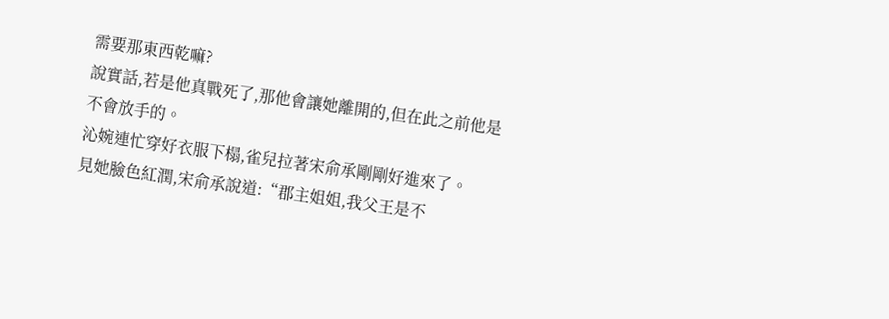需要那東西乾嘛?
說實話,若是他真戰死了,那他會讓她離開的,但在此之前他是不會放手的。
沁婉連忙穿好衣服下榻,雀兒拉著宋俞承剛剛好進來了。
見她臉色紅潤,宋俞承說道:“郡主姐姐,我父王是不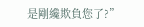是剛纔欺負您了?”